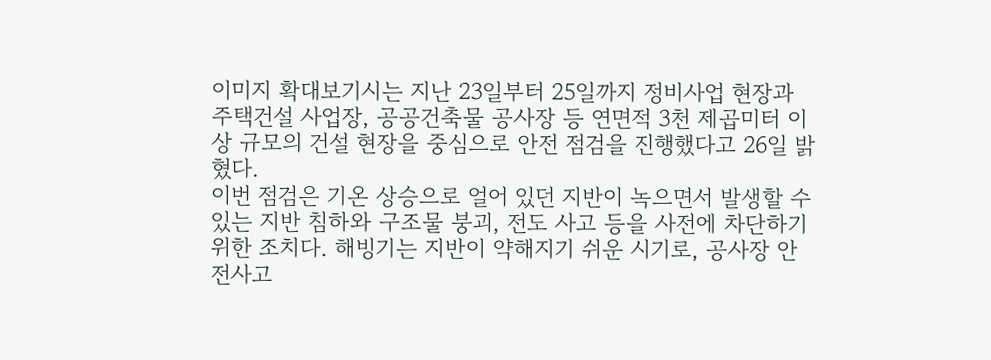이미지 확대보기시는 지난 23일부터 25일까지 정비사업 현장과 주택건설 사업장, 공공건축물 공사장 등 연면적 3천 제곱미터 이상 규모의 건설 현장을 중심으로 안전 점검을 진행했다고 26일 밝혔다.
이번 점검은 기온 상승으로 얼어 있던 지반이 녹으면서 발생할 수 있는 지반 침하와 구조물 붕괴, 전도 사고 등을 사전에 차단하기 위한 조치다. 해빙기는 지반이 약해지기 쉬운 시기로, 공사장 안전사고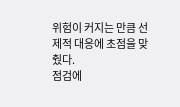위험이 커지는 만큼 선제적 대응에 초점을 맞췄다.
점검에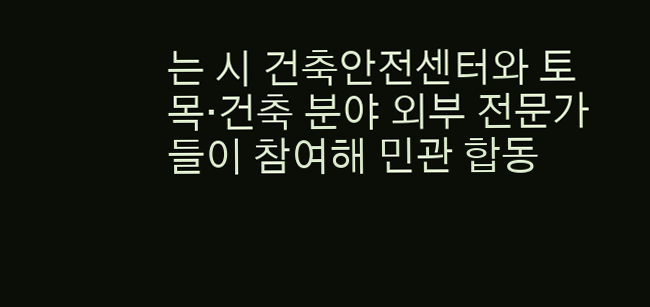는 시 건축안전센터와 토목·건축 분야 외부 전문가들이 참여해 민관 합동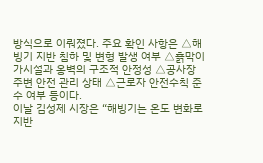방식으로 이뤄졌다. 주요 확인 사항은 △해빙기 지반 침하 및 변형 발생 여부 △흙막이 가시설과 옹벽의 구조적 안정성 △공사장 주변 안전 관리 상태 △근로자 안전수칙 준수 여부 등이다.
이날 김성제 시장은 “해빙기는 온도 변화로 지반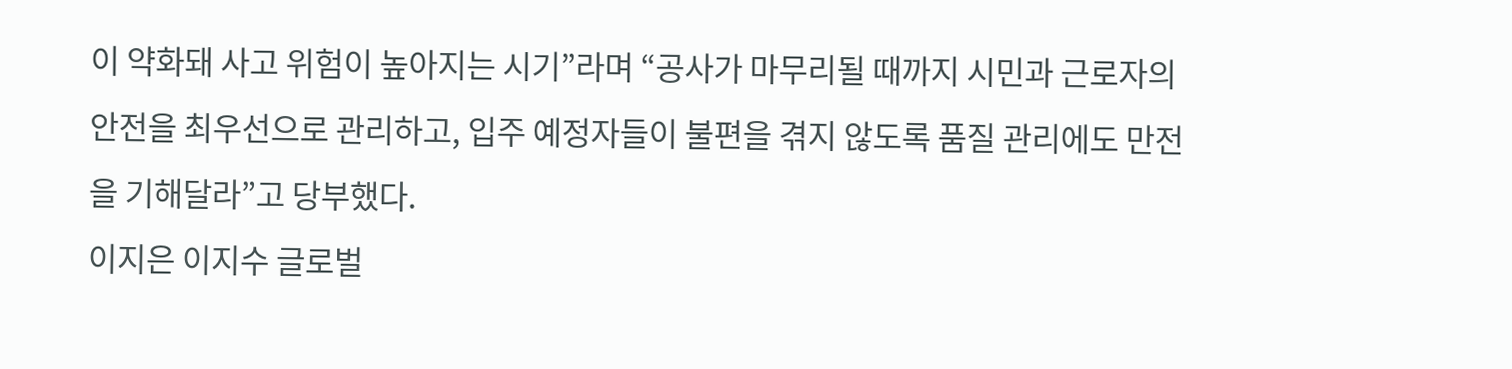이 약화돼 사고 위험이 높아지는 시기”라며 “공사가 마무리될 때까지 시민과 근로자의 안전을 최우선으로 관리하고, 입주 예정자들이 불편을 겪지 않도록 품질 관리에도 만전을 기해달라”고 당부했다.
이지은 이지수 글로벌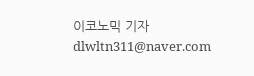이코노믹 기자 dlwltn311@naver.com